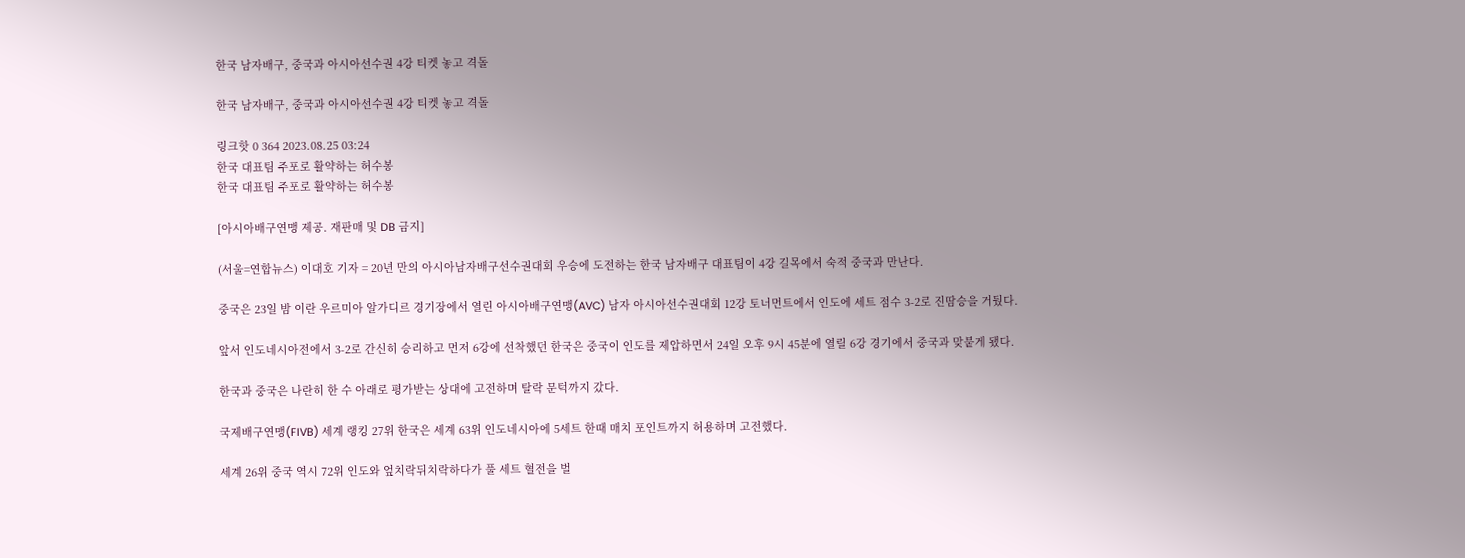한국 남자배구, 중국과 아시아선수권 4강 티켓 놓고 격돌

한국 남자배구, 중국과 아시아선수권 4강 티켓 놓고 격돌

링크핫 0 364 2023.08.25 03:24
한국 대표팀 주포로 활약하는 허수봉
한국 대표팀 주포로 활약하는 허수봉

[아시아배구연맹 제공. 재판매 및 DB 금지]

(서울=연합뉴스) 이대호 기자 = 20년 만의 아시아남자배구선수권대회 우승에 도전하는 한국 남자배구 대표팀이 4강 길목에서 숙적 중국과 만난다.

중국은 23일 밤 이란 우르미아 알가디르 경기장에서 열린 아시아배구연맹(AVC) 남자 아시아선수권대회 12강 토너먼트에서 인도에 세트 점수 3-2로 진땀승을 거뒀다.

앞서 인도네시아전에서 3-2로 간신히 승리하고 먼저 6강에 선착했던 한국은 중국이 인도를 제압하면서 24일 오후 9시 45분에 열릴 6강 경기에서 중국과 맞붙게 됐다.

한국과 중국은 나란히 한 수 아래로 평가받는 상대에 고전하며 탈락 문턱까지 갔다.

국제배구연맹(FIVB) 세계 랭킹 27위 한국은 세계 63위 인도네시아에 5세트 한때 매치 포인트까지 허용하며 고전했다.

세계 26위 중국 역시 72위 인도와 엎치락뒤치락하다가 풀 세트 혈전을 벌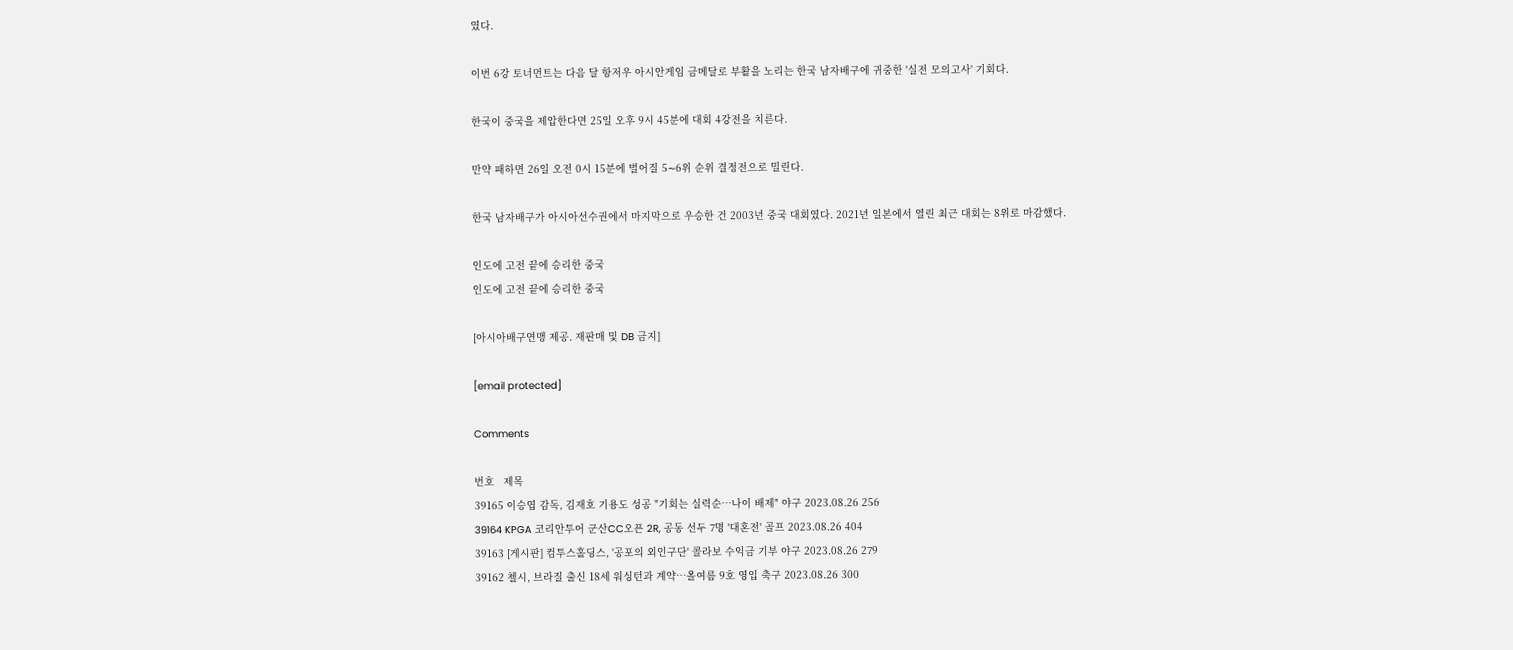였다.

이번 6강 토너먼트는 다음 달 항저우 아시안게임 금메달로 부활을 노리는 한국 남자배구에 귀중한 '실전 모의고사' 기회다.

한국이 중국을 제압한다면 25일 오후 9시 45분에 대회 4강전을 치른다.

만약 패하면 26일 오전 0시 15분에 벌어질 5∼6위 순위 결정전으로 밀린다.

한국 남자배구가 아시아선수권에서 마지막으로 우승한 건 2003년 중국 대회였다. 2021년 일본에서 열린 최근 대회는 8위로 마감했다.

인도에 고전 끝에 승리한 중국
인도에 고전 끝에 승리한 중국

[아시아배구연맹 제공. 재판매 및 DB 금지]

[email protected]

Comments

번호   제목
39165 이승엽 감독, 김재호 기용도 성공 "기회는 실력순…나이 배제" 야구 2023.08.26 256
39164 KPGA 코리안투어 군산CC오픈 2R, 공동 선두 7명 '대혼전' 골프 2023.08.26 404
39163 [게시판] 컴투스홀딩스, '공포의 외인구단' 콜라보 수익금 기부 야구 2023.08.26 279
39162 첼시, 브라질 출신 18세 워싱턴과 계약…올여름 9호 영입 축구 2023.08.26 300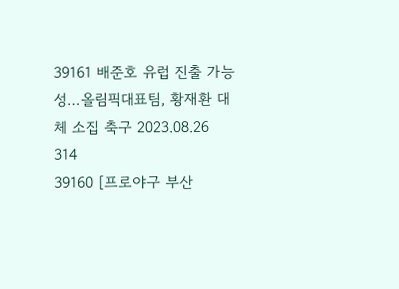39161 배준호 유럽 진출 가능성…올림픽대표팀, 황재환 대체 소집 축구 2023.08.26 314
39160 [프로야구 부산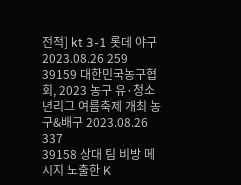전적] kt 3-1 롯데 야구 2023.08.26 259
39159 대한민국농구협회, 2023 농구 유·청소년리그 여름축제 개최 농구&배구 2023.08.26 337
39158 상대 팀 비방 메시지 노출한 K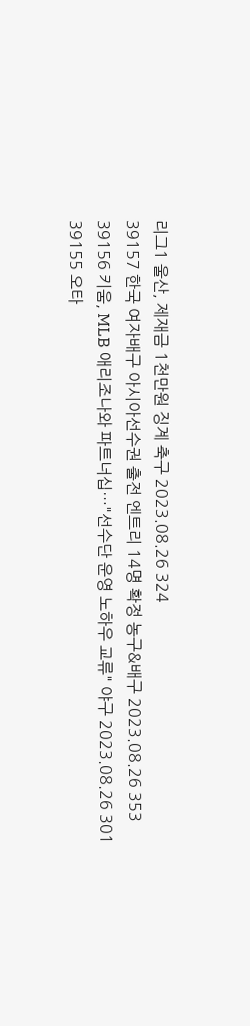리그1 울산, 제재금 1천만원 징계 축구 2023.08.26 324
39157 한국 여자배구 아시아선수권 출전 엔트리 14명 확정 농구&배구 2023.08.26 353
39156 키움, MLB 애리조나와 파트너십…"선수단 운영 노하우 교류" 야구 2023.08.26 301
39155 오타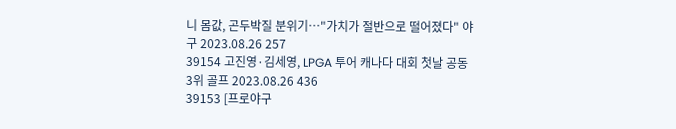니 몸값, 곤두박질 분위기…"가치가 절반으로 떨어졌다" 야구 2023.08.26 257
39154 고진영·김세영, LPGA 투어 캐나다 대회 첫날 공동 3위 골프 2023.08.26 436
39153 [프로야구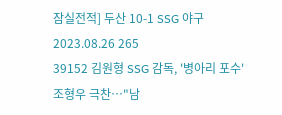잠실전적] 두산 10-1 SSG 야구 2023.08.26 265
39152 김원형 SSG 감독, '병아리 포수' 조형우 극찬…"남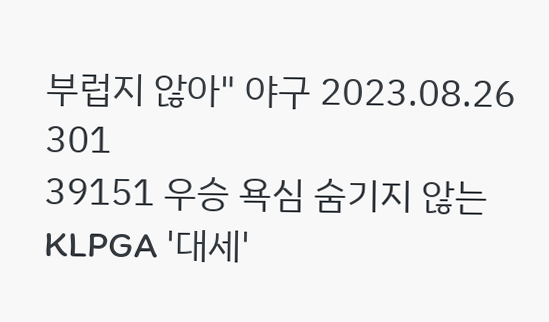부럽지 않아" 야구 2023.08.26 301
39151 우승 욕심 숨기지 않는 KLPGA '대세'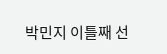박민지 이틀째 선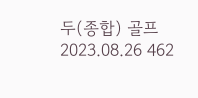두(종합) 골프 2023.08.26 462